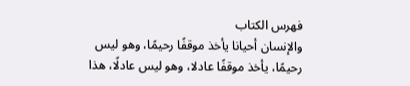فهرس الكتاب
والإنسان أحيانا يأخذ موقفًا رحيمًا، وهو ليس رحيمًا، يأخذ موقفًا عادلا، وهو ليس عادلًا، هذا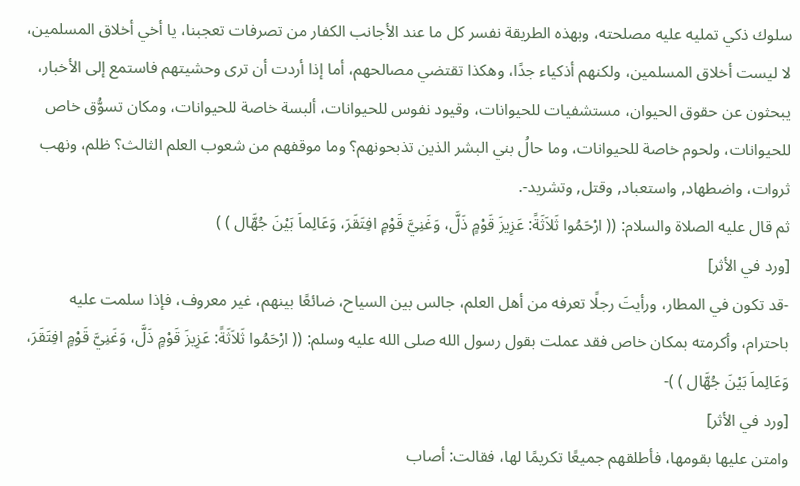سلوك ذكي تمليه عليه مصلحته، وبهذه الطريقة نفسر كل ما عند الأجانب الكفار من تصرفات تعجبنا، يا أخي أخلاق المسلمين، لا ليست أخلاق المسلمين، ولكنهم أذكياء جدًا، وهكذا تقتضي مصالحهم، أما إذا أردت أن ترى وحشيتهم فاستمع إلى الأخبار، يبحثون عن حقوق الحيوان، مستشفيات للحيوانات، وقيود نفوس للحيوانات، ألبسة خاصة للحيوانات، ومكان تسوُّق خاص للحيوانات، ولحوم خاصة للحيوانات، وما حالُ بني البشر الذين تذبحونهم؟ وما موقفهم من شعوب العلم الثالث؟ ظلم، ونهب ثروات، واضطهاد, واستعباد, وقتل, وتشريد-.
ثم قال عليه الصلاة والسلام: (( ارْحَمُوا ثَلاَثَةً: عَزِيزَ قَوْمٍ ذَلَّ، وَغَنِيَّ قَوْمٍ افِتَقَرَ، وَعَالِماَ بَيْنَ جُهَّال ) )
[ورد في الأثر]
-قد تكون في المطار، ورأيتَ رجلًا تعرفه من أهل العلم، جالس بين السياح، ضائعًا بينهم، غير معروف، فإذا سلمت عليه باحترام، وأكرمته بمكان خاص فقد عملت بقول رسول الله صلى الله عليه وسلم: (( ارْحَمُوا ثَلاَثَةً: عَزِيزَ قَوْمٍ ذَلَّ، وَغَنِيَّ قَوْمٍ افِتَقَرَ، وَعَالِماَ بَيْنَ جُهَّال ) )-
[ورد في الأثر]
وامتن عليها بقومها، فأطلقهم جميعًا تكريمًا لها، فقالت: أصاب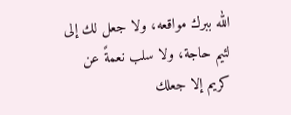الله ببرك مواقعه، ولا جعل لك إلى لئيم حاجة، ولا سلب نعمةً عن كريم إلا جعلك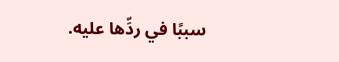سببًا في ردِّها عليه.